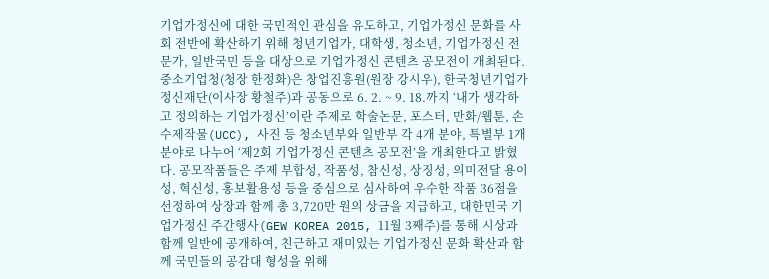기업가정신에 대한 국민적인 관심을 유도하고, 기업가정신 문화를 사회 전반에 확산하기 위해 청년기업가, 대학생, 청소년, 기업가정신 전문가, 일반국민 등을 대상으로 기업가정신 콘텐츠 공모전이 개최된다. 중소기업청(청장 한정화)은 창업진흥원(원장 강시우), 한국청년기업가정신재단(이사장 황철주)과 공동으로 6. 2. ~ 9. 18.까지 ‘내가 생각하고 정의하는 기업가정신’이란 주제로 학술논문, 포스터, 만화/웹툰, 손수제작물(UCC), 사진 등 청소년부와 일반부 각 4개 분야, 특별부 1개 분야로 나누어 ‘제2회 기업가정신 콘텐츠 공모전’을 개최한다고 밝혔다. 공모작품들은 주제 부합성, 작품성, 참신성, 상징성, 의미전달 용이성, 혁신성, 홍보활용성 등을 중심으로 심사하여 우수한 작품 36점을 선정하여 상장과 함께 총 3,720만 원의 상금을 지급하고, 대한민국 기업가정신 주간행사(GEW KOREA 2015, 11월 3째주)를 통해 시상과 함께 일반에 공개하여, 친근하고 재미있는 기업가정신 문화 확산과 함께 국민들의 공감대 형성을 위해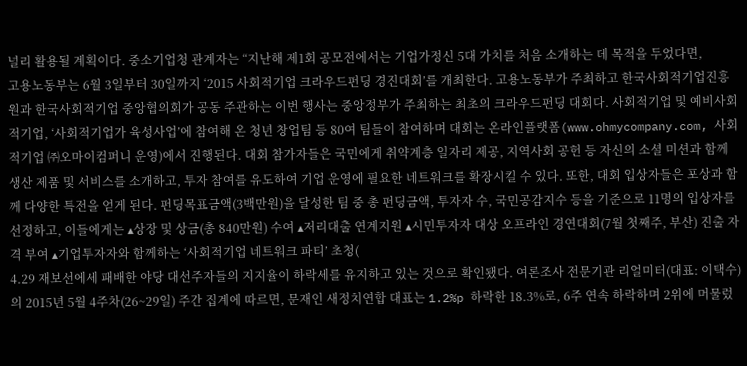널리 활용될 계획이다. 중소기업청 관계자는 “지난해 제1회 공모전에서는 기업가정신 5대 가치를 처음 소개하는 데 목적을 두었다면,
고용노동부는 6월 3일부터 30일까지 ‘2015 사회적기업 크라우드펀딩 경진대회’를 개최한다. 고용노동부가 주최하고 한국사회적기업진흥원과 한국사회적기업 중앙협의회가 공동 주관하는 이번 행사는 중앙정부가 주최하는 최초의 크라우드펀딩 대회다. 사회적기업 및 예비사회적기업, ‘사회적기업가 육성사업’에 참여해 온 청년 창업팀 등 80여 팀들이 참여하며 대회는 온라인플랫폼(www.ohmycompany.com, 사회적기업 ㈜오마이컴퍼니 운영)에서 진행된다. 대회 참가자들은 국민에게 취약계층 일자리 제공, 지역사회 공헌 등 자신의 소셜 미션과 함께 생산 제품 및 서비스를 소개하고, 투자 참여를 유도하여 기업 운영에 필요한 네트워크를 확장시킬 수 있다. 또한, 대회 입상자들은 포상과 함께 다양한 특전을 얻게 된다. 펀딩목표금액(3백만원)을 달성한 팀 중 총 펀딩금액, 투자자 수, 국민공감지수 등을 기준으로 11명의 입상자를 선정하고, 이들에게는 ▴상장 및 상금(총 840만원) 수여 ▴저리대출 연계지원 ▴시민투자자 대상 오프라인 경연대회(7월 첫째주, 부산) 진출 자격 부여 ▴기업투자자와 함께하는 ‘사회적기업 네트워크 파티’ 초청(
4.29 재보선에세 패배한 야당 대선주자들의 지지율이 하락세를 유지하고 있는 것으로 확인됐다. 여론조사 전문기관 리얼미터(대표: 이택수)의 2015년 5월 4주차(26~29일) 주간 집계에 따르면, 문재인 새정치연합 대표는 1.2%p 하락한 18.3%로, 6주 연속 하락하며 2위에 머물렀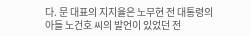다. 문 대표의 지지율은 노무현 전 대통령의 아들 노건호 씨의 발언이 있었던 전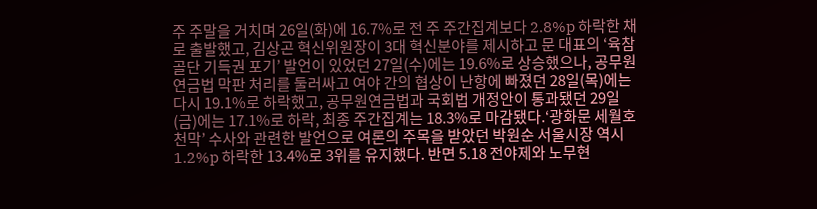주 주말을 거치며 26일(화)에 16.7%로 전 주 주간집계보다 2.8%p 하락한 채로 출발했고, 김상곤 혁신위원장이 3대 혁신분야를 제시하고 문 대표의 ‘육참골단 기득권 포기’ 발언이 있었던 27일(수)에는 19.6%로 상승했으나, 공무원연금법 막판 처리를 둘러싸고 여야 간의 협상이 난항에 빠졌던 28일(목)에는 다시 19.1%로 하락했고, 공무원연금법과 국회법 개정안이 통과됐던 29일(금)에는 17.1%로 하락, 최종 주간집계는 18.3%로 마감됐다.‘광화문 세월호 천막’ 수사와 관련한 발언으로 여론의 주목을 받았던 박원순 서울시장 역시 1.2%p 하락한 13.4%로 3위를 유지했다. 반면 5.18 전야제와 노무현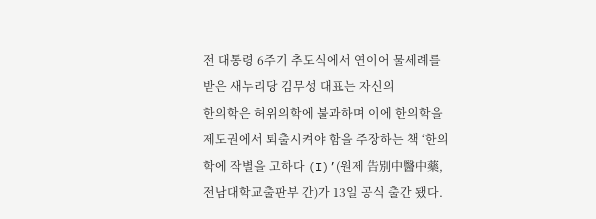전 대통령 6주기 추도식에서 연이어 물세례를 받은 새누리당 김무성 대표는 자신의
한의학은 허위의학에 불과하며 이에 한의학을 제도권에서 퇴출시켜야 함을 주장하는 책 ‘한의학에 작별을 고하다 (I)’(원제 告別中醫中藥, 전남대학교출판부 간)가 13일 공식 출간 됐다.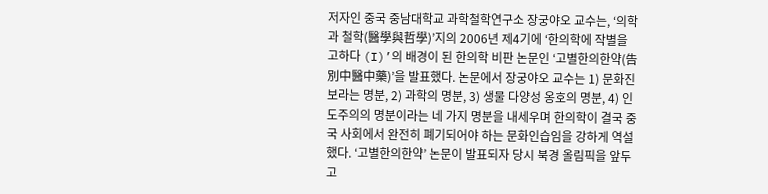저자인 중국 중남대학교 과학철학연구소 장궁야오 교수는, ‘의학과 철학(醫學與哲學)’지의 2006년 제4기에 ‘한의학에 작별을 고하다 (I)’의 배경이 된 한의학 비판 논문인 ‘고별한의한약(告別中醫中藥)’을 발표했다. 논문에서 장궁야오 교수는 1) 문화진보라는 명분, 2) 과학의 명분, 3) 생물 다양성 옹호의 명분, 4) 인도주의의 명분이라는 네 가지 명분을 내세우며 한의학이 결국 중국 사회에서 완전히 폐기되어야 하는 문화인습임을 강하게 역설했다. ‘고별한의한약’ 논문이 발표되자 당시 북경 올림픽을 앞두고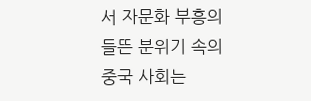서 자문화 부흥의 들뜬 분위기 속의 중국 사회는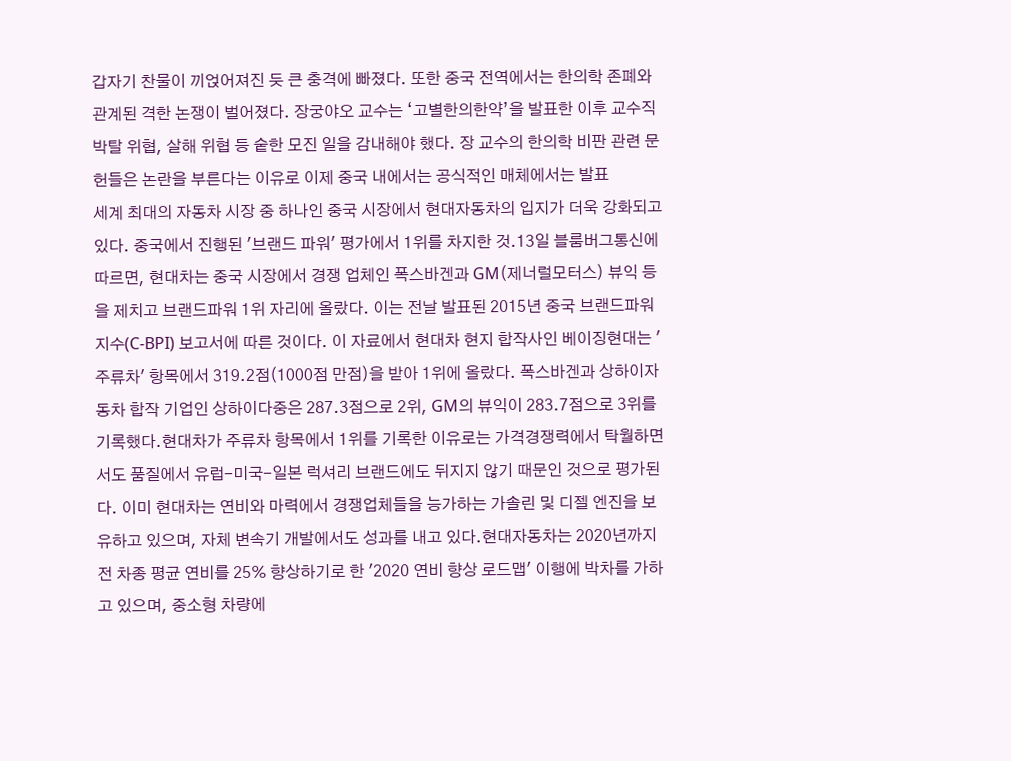갑자기 찬물이 끼얹어져진 듯 큰 충격에 빠졌다. 또한 중국 전역에서는 한의학 존폐와 관계된 격한 논쟁이 벌어졌다. 장궁야오 교수는 ‘고별한의한약’을 발표한 이후 교수직 박탈 위협, 살해 위협 등 숱한 모진 일을 감내해야 했다. 장 교수의 한의학 비판 관련 문헌들은 논란을 부른다는 이유로 이제 중국 내에서는 공식적인 매체에서는 발표
세계 최대의 자동차 시장 중 하나인 중국 시장에서 현대자동차의 입지가 더욱 강화되고 있다. 중국에서 진행된 '브랜드 파워' 평가에서 1위를 차지한 것.13일 블룸버그통신에 따르면, 현대차는 중국 시장에서 경쟁 업체인 폭스바겐과 GM(제너럴모터스) 뷰익 등을 제치고 브랜드파워 1위 자리에 올랐다. 이는 전날 발표된 2015년 중국 브랜드파워지수(C-BPI) 보고서에 따른 것이다. 이 자료에서 현대차 현지 합작사인 베이징현대는 '주류차' 항목에서 319.2점(1000점 만점)을 받아 1위에 올랐다. 폭스바겐과 상하이자동차 합작 기업인 상하이다중은 287.3점으로 2위, GM의 뷰익이 283.7점으로 3위를 기록했다.현대차가 주류차 항목에서 1위를 기록한 이유로는 가격경쟁력에서 탁월하면서도 품질에서 유럽-미국-일본 럭셔리 브랜드에도 뒤지지 않기 때문인 것으로 평가된다. 이미 현대차는 연비와 마력에서 경쟁업체들을 능가하는 가솔린 및 디젤 엔진을 보유하고 있으며, 자체 변속기 개발에서도 성과를 내고 있다.현대자동차는 2020년까지 전 차종 평균 연비를 25% 향상하기로 한 '2020 연비 향상 로드맵' 이행에 박차를 가하고 있으며, 중소형 차량에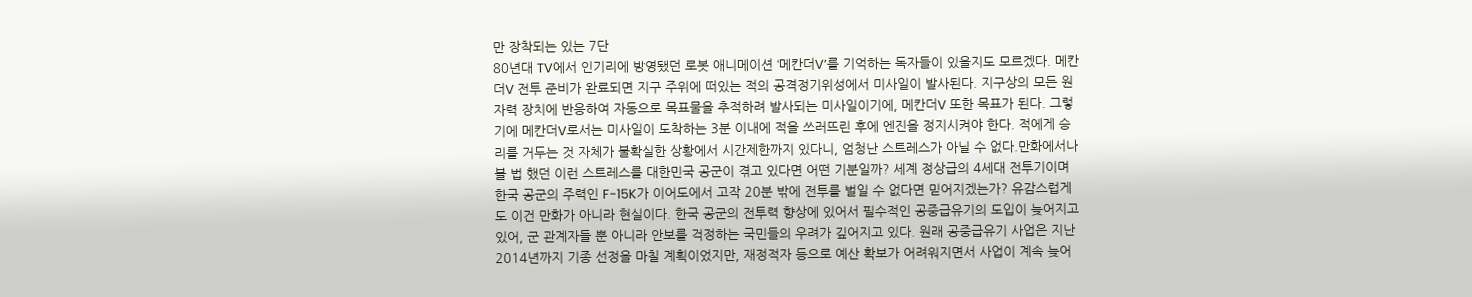만 장착되는 있는 7단
80년대 TV에서 인기리에 방영됐던 로봇 애니메이션 ‘메칸더V’를 기억하는 독자들이 있을지도 모르겠다. 메칸더V 전투 준비가 완료되면 지구 주위에 떠있는 적의 공격정기위성에서 미사일이 발사된다. 지구상의 모든 원자력 장치에 반응하여 자동으로 목표물을 추적하려 발사되는 미사일이기에, 메칸더V 또한 목표가 된다. 그렇기에 메칸더V로서는 미사일이 도착하는 3분 이내에 적을 쓰러뜨린 후에 엔진을 정지시켜야 한다. 적에게 승리를 거두는 것 자체가 불확실한 상황에서 시간제한까지 있다니, 엄청난 스트레스가 아닐 수 없다.만화에서나 볼 법 했던 이런 스트레스를 대한민국 공군이 겪고 있다면 어떤 기분일까? 세계 정상급의 4세대 전투기이며 한국 공군의 주력인 F-15K가 이어도에서 고작 20분 밖에 전투를 벌일 수 없다면 믿어지겠는가? 유감스럽게도 이건 만화가 아니라 현실이다. 한국 공군의 전투력 향상에 있어서 필수적인 공중급유기의 도입이 늦어지고 있어, 군 관계자들 뿐 아니라 안보를 걱정하는 국민들의 우려가 깊어지고 있다. 원래 공중급유기 사업은 지난 2014년까지 기종 선정을 마칠 계획이었지만, 재정적자 등으로 예산 확보가 어려워지면서 사업이 계속 늦어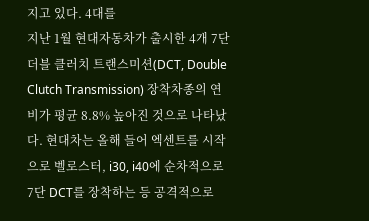지고 있다. 4대를
지난 1월 현대자동차가 출시한 4개 7단 더블 클러치 트랜스미션(DCT, Double Clutch Transmission) 장착차종의 연비가 평균 8.8% 높아진 것으로 나타났다. 현대차는 올해 들어 엑센트를 시작으로 벨로스터, i30, i40에 순차적으로 7단 DCT를 장착하는 등 공격적으로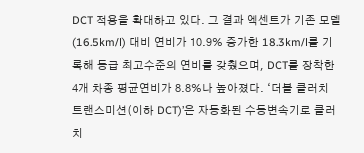DCT 적용을 확대하고 있다. 그 결과 엑센트가 기존 모델(16.5km/l) 대비 연비가 10.9% 증가한 18.3km/l를 기록해 동급 최고수준의 연비를 갖췄으며, DCT를 장착한 4개 차종 평균연비가 8.8%나 높아졌다. ‘더블 클러치 트랜스미션(이하 DCT)’은 자동화된 수동변속기로 클러치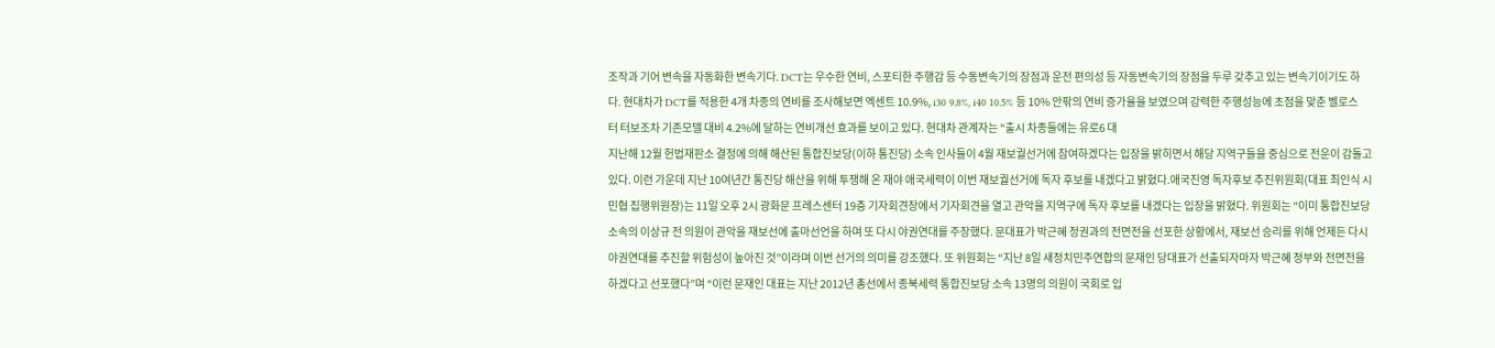조작과 기어 변속을 자동화한 변속기다. DCT는 우수한 연비, 스포티한 주행감 등 수동변속기의 장점과 운전 편의성 등 자동변속기의 장점을 두루 갖추고 있는 변속기이기도 하다. 현대차가 DCT를 적용한 4개 차종의 연비를 조사해보면 엑센트 10.9%, i30 9.8%, i40 10.5% 등 10% 안팎의 연비 증가율을 보였으며 강력한 주행성능에 초점을 맞춘 벨로스터 터보조차 기존모델 대비 4.2%에 달하는 연비개선 효과를 보이고 있다. 현대차 관계자는 “출시 차종들에는 유로6 대
지난해 12월 헌법재판소 결정에 의해 해산된 통합진보당(이하 통진당) 소속 인사들이 4월 재보궐선거에 참여하겠다는 입장을 밝히면서 해당 지역구들을 중심으로 전운이 감돌고 있다. 이런 가운데 지난 10여년간 통진당 해산을 위해 투쟁해 온 재야 애국세력이 이번 재보궐선거에 독자 후보를 내겠다고 밝혔다.애국진영 독자후보 추진위원회(대표 최인식 시민협 집행위원장)는 11일 오후 2시 광화문 프레스센터 19층 기자회견장에서 기자회견을 열고 관악을 지역구에 독자 후보를 내겠다는 입장을 밝혔다. 위원회는 “이미 통합진보당 소속의 이상규 전 의원이 관악을 재보선에 출마선언을 하며 또 다시 야권연대를 주장했다. 문대표가 박근혜 정권과의 전면전을 선포한 상황에서, 재보선 승리를 위해 언제든 다시 야권연대를 추진할 위험성이 높아진 것”이라며 이번 선거의 의미를 강조했다. 또 위원회는 “지난 8일 새정치민주연합의 문재인 당대표가 선출되자마자 박근혜 정부와 전면전을 하겠다고 선포했다”며 “이런 문재인 대표는 지난 2012년 총선에서 종북세력 통합진보당 소속 13명의 의원이 국회로 입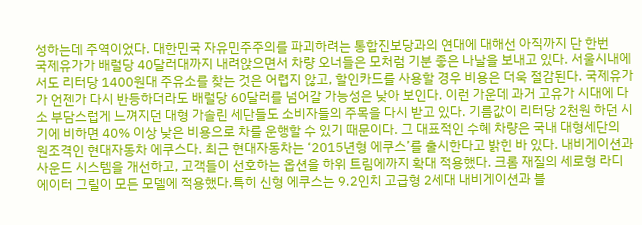성하는데 주역이었다. 대한민국 자유민주주의를 파괴하려는 통합진보당과의 연대에 대해선 아직까지 단 한번
국제유가가 배럴당 40달러대까지 내려앉으면서 차량 오너들은 모처럼 기분 좋은 나날을 보내고 있다. 서울시내에서도 리터당 1400원대 주유소를 찾는 것은 어렵지 않고, 할인카드를 사용할 경우 비용은 더욱 절감된다. 국제유가가 언젠가 다시 반등하더라도 배럴당 60달러를 넘어갈 가능성은 낮아 보인다. 이런 가운데 과거 고유가 시대에 다소 부담스럽게 느껴지던 대형 가솔린 세단들도 소비자들의 주목을 다시 받고 있다. 기름값이 리터당 2천원 하던 시기에 비하면 40% 이상 낮은 비용으로 차를 운행할 수 있기 때문이다. 그 대표적인 수혜 차량은 국내 대형세단의 원조격인 현대자동차 에쿠스다. 최근 현대자동차는 ‘2015년형 에쿠스’를 출시한다고 밝힌 바 있다. 내비게이션과 사운드 시스템을 개선하고, 고객들이 선호하는 옵션을 하위 트림에까지 확대 적용했다. 크롬 재질의 세로형 라디에이터 그릴이 모든 모델에 적용했다.특히 신형 에쿠스는 9.2인치 고급형 2세대 내비게이션과 블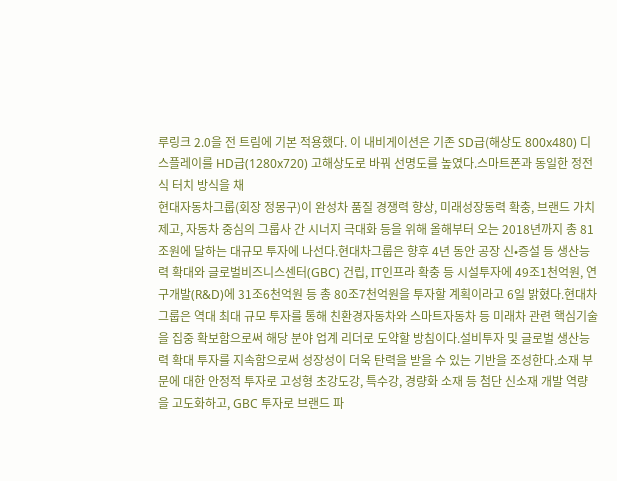루링크 2.0을 전 트림에 기본 적용했다. 이 내비게이션은 기존 SD급(해상도 800x480) 디스플레이를 HD급(1280x720) 고해상도로 바꿔 선명도를 높였다.스마트폰과 동일한 정전식 터치 방식을 채
현대자동차그룹(회장 정몽구)이 완성차 품질 경쟁력 향상, 미래성장동력 확충, 브랜드 가치 제고, 자동차 중심의 그룹사 간 시너지 극대화 등을 위해 올해부터 오는 2018년까지 총 81조원에 달하는 대규모 투자에 나선다.현대차그룹은 향후 4년 동안 공장 신•증설 등 생산능력 확대와 글로벌비즈니스센터(GBC) 건립, IT인프라 확충 등 시설투자에 49조1천억원, 연구개발(R&D)에 31조6천억원 등 총 80조7천억원을 투자할 계획이라고 6일 밝혔다.현대차그룹은 역대 최대 규모 투자를 통해 친환경자동차와 스마트자동차 등 미래차 관련 핵심기술을 집중 확보함으로써 해당 분야 업계 리더로 도약할 방침이다.설비투자 및 글로벌 생산능력 확대 투자를 지속함으로써 성장성이 더욱 탄력을 받을 수 있는 기반을 조성한다.소재 부문에 대한 안정적 투자로 고성형 초강도강, 특수강, 경량화 소재 등 첨단 신소재 개발 역량을 고도화하고, GBC 투자로 브랜드 파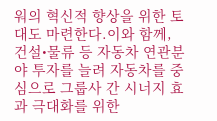워의 혁신적 향상을 위한 토대도 마련한다.이와 함께, 건설•물류 등 자동차 연관분야 투자를 늘려 자동차를 중심으로 그룹사 간 시너지 효과 극대화를 위한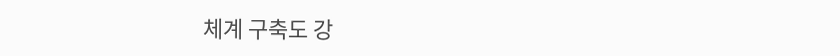체계 구축도 강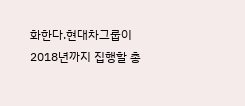화한다.현대차그룹이 2018년까지 집행할 총